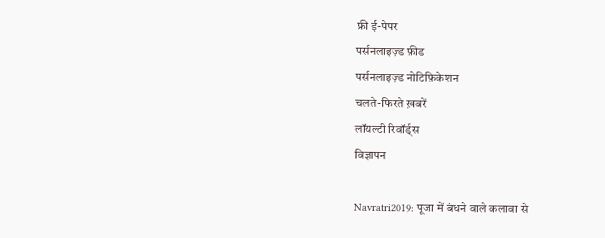फ्री ई-पेपर
पर्सनलाइज़्ड फ़ीड
पर्सनलाइज़्ड नोटिफ़िकेशन
चलते-फिरते ख़बरें
लॉयल्टी रिवॉर्ड्स
विज्ञापन

Navratri2019: पूजा में बंधने वाले कलावा से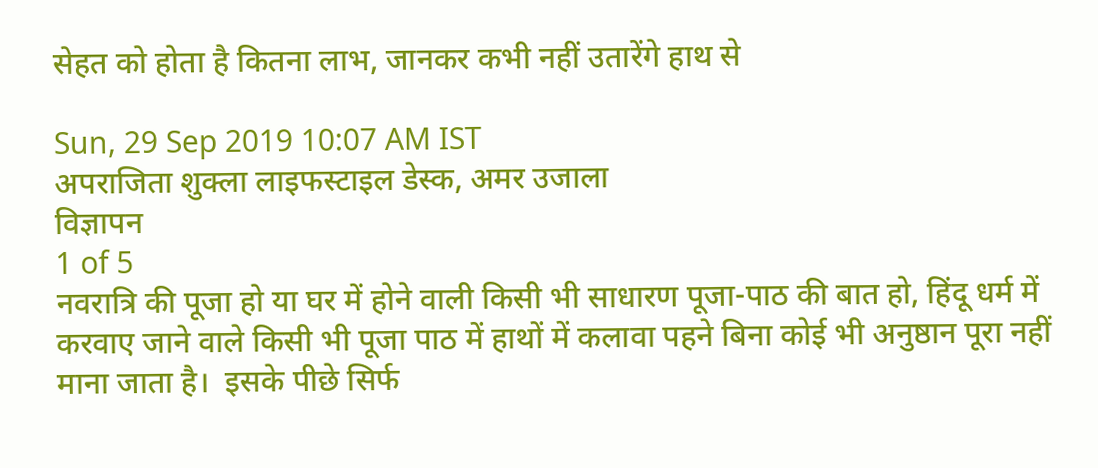सेहत को होता है कितना लाभ, जानकर कभी नहीं उतारेंगे हाथ से

Sun, 29 Sep 2019 10:07 AM IST
अपराजिता शुक्ला लाइफस्टाइल डेस्क, अमर उजाला
विज्ञापन
1 of 5
नवरात्रि की पूजा हो या घर में होने वाली किसी भी साधारण पूजा-पाठ की बात हो, हिंदू धर्म में करवाए जाने वाले किसी भी पूजा पाठ में हाथों में कलावा पहने बिना कोई भी अनुष्ठान पूरा नहीं माना जाता है।  इसके पीछे सिर्फ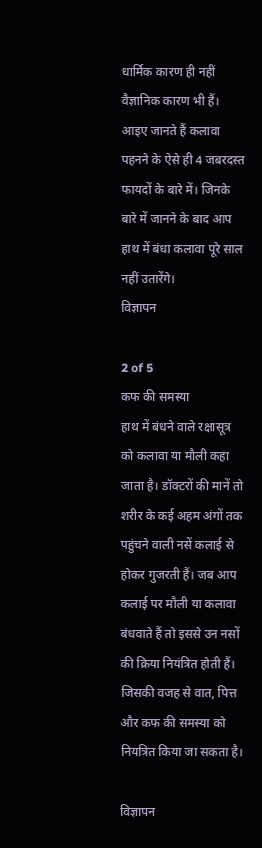धार्मिक कारण ही नहीं वैज्ञानिक कारण भी हैं। आइए जानते हैं कलावा पहनने के ऐसे ही 4 जबरदस्त फायदों के बारे में। जिनके बारे में जानने के बाद आप हाथ में बंधा कलावा पूरे साल नहीं उतारेंगे।
विज्ञापन

2 of 5
कफ की समस्या
हाथ में बंधने वाले रक्षासूत्र को कलावा या मौली कहा जाता है। डॉक्टरों की मानें तो शरीर के कई अहम अंगों तक पहुंचने वाली नसें कलाई से होकर गुजरती हैं। जब आप कलाई पर मौली या कलावा बंधवाते हैं तो इससे उन नसों की क्रिया नियंत्रित होती हैं। जिसकी वजह से वात, पित्त और कफ की समस्या को नियत्रित किया जा सकता है।

विज्ञापन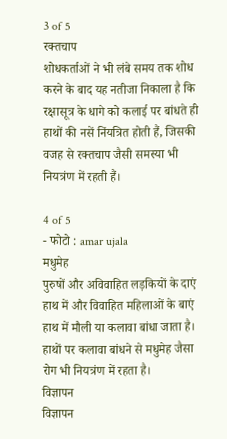3 of 5
रक्तचाप
शोधकर्ताओं ने भी लंबे समय तक शोध करने के बाद यह नतीजा निकाला है कि रक्षासूत्र के धागे को कलाई पर बांधते ही हाथों की नसें निंयत्रित होती हैं, जिसकी वजह से रक्तचाप जैसी समस्या भी नियत्रंण में रहती हैं।

4 of 5
- फोटो : amar ujala
मधुमेह
पुरुषों और अविवाहित लड़कियों के दाएं हाथ में और विवाहित महिलाओं के बाएं हाथ में मौली या कलावा बांधा जाता है। हाथों पर कलावा बांधने से मधुमेह जैसा रोग भी नियत्रंण में रहता है।
विज्ञापन
विज्ञापन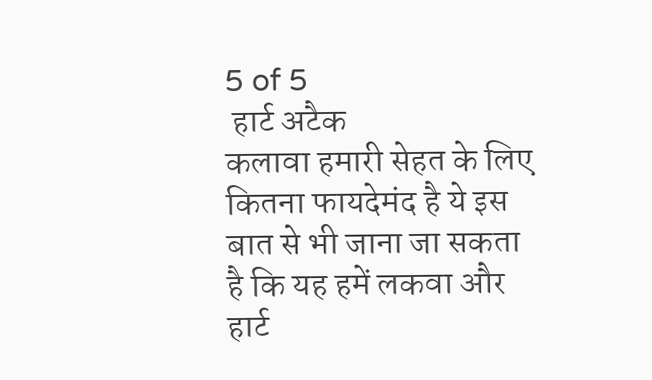5 of 5
 हार्ट अटैक
कलावा हमारी सेहत के लिए कितना फायदेमंद है ये इस बात से भी जाना जा सकता है कि यह हमें लकवा और हार्ट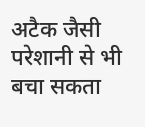अटैक जैसी परेशानी से भी बचा सकता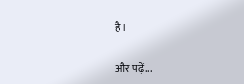है।

और पढ़ें...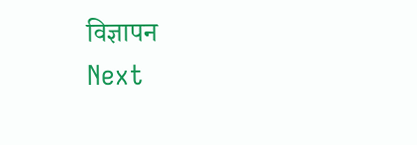विज्ञापन
Next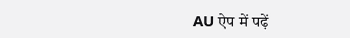AU ऐप में पढ़ें